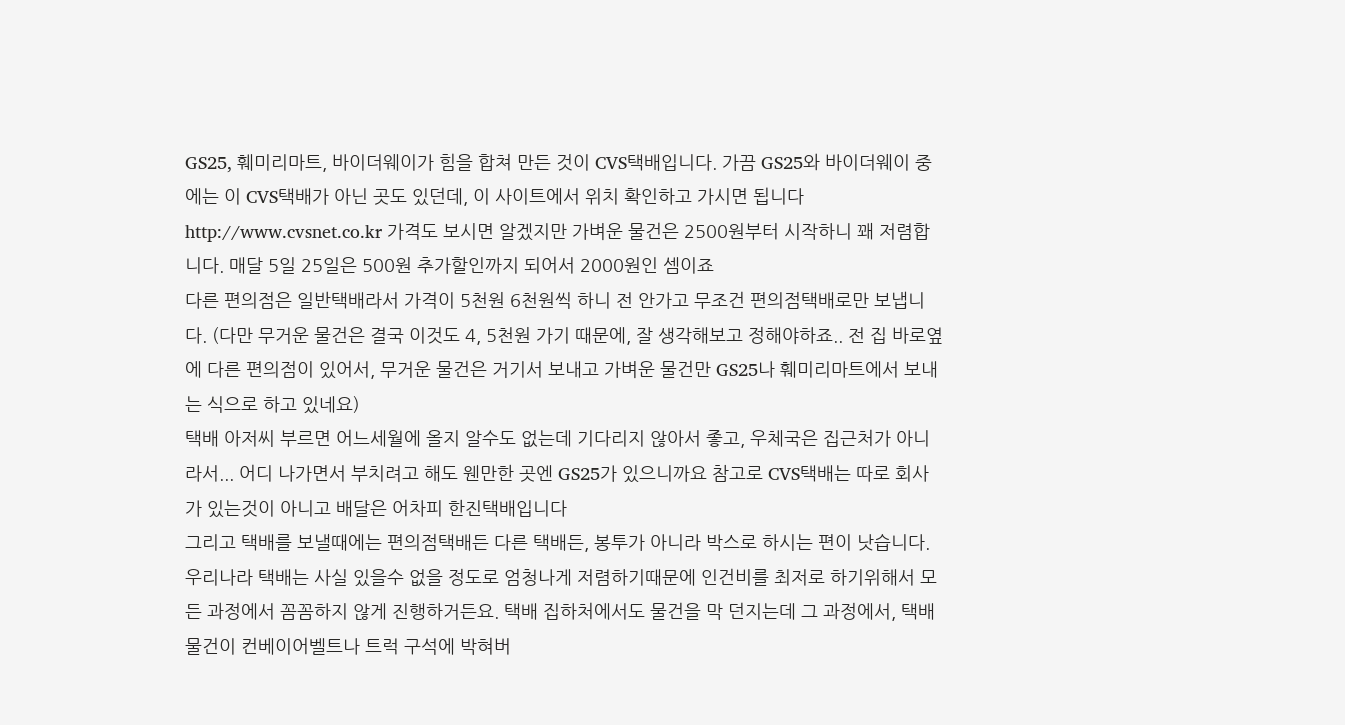GS25, 훼미리마트, 바이더웨이가 힘을 합쳐 만든 것이 CVS택배입니다. 가끔 GS25와 바이더웨이 중에는 이 CVS택배가 아닌 곳도 있던데, 이 사이트에서 위치 확인하고 가시면 됩니다 http://www.cvsnet.co.kr 가격도 보시면 알겠지만 가벼운 물건은 2500원부터 시작하니 꽤 저렴합니다. 매달 5일 25일은 500원 추가할인까지 되어서 2000원인 셈이죠
다른 편의점은 일반택배라서 가격이 5천원 6천원씩 하니 전 안가고 무조건 편의점택배로만 보냅니다. (다만 무거운 물건은 결국 이것도 4, 5천원 가기 때문에, 잘 생각해보고 정해야하죠.. 전 집 바로옆에 다른 편의점이 있어서, 무거운 물건은 거기서 보내고 가벼운 물건만 GS25나 훼미리마트에서 보내는 식으로 하고 있네요)
택배 아저씨 부르면 어느세월에 올지 알수도 없는데 기다리지 않아서 좋고, 우체국은 집근처가 아니라서... 어디 나가면서 부치려고 해도 웬만한 곳엔 GS25가 있으니까요 참고로 CVS택배는 따로 회사가 있는것이 아니고 배달은 어차피 한진택배입니다
그리고 택배를 보낼때에는 편의점택배든 다른 택배든, 봉투가 아니라 박스로 하시는 편이 낫습니다. 우리나라 택배는 사실 있을수 없을 정도로 엄청나게 저렴하기때문에 인건비를 최저로 하기위해서 모든 과정에서 꼼꼼하지 않게 진행하거든요. 택배 집하처에서도 물건을 막 던지는데 그 과정에서, 택배 물건이 컨베이어벨트나 트럭 구석에 박혀버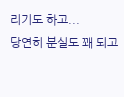리기도 하고...
당연히 분실도 꽤 되고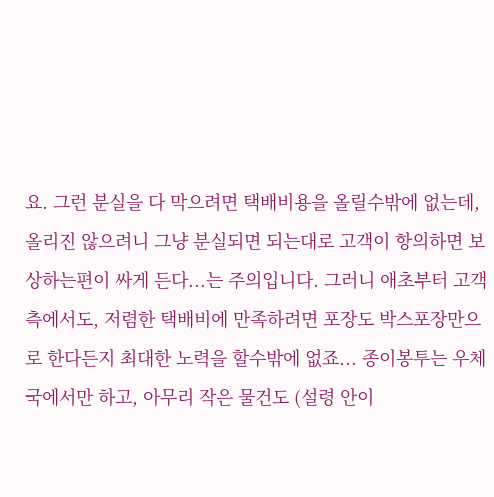요. 그런 분실을 다 막으려면 택배비용을 올릴수밖에 없는데, 올리진 않으려니 그냥 분실되면 되는대로 고객이 항의하면 보상하는편이 싸게 든다...는 주의입니다. 그러니 애초부터 고객측에서도, 저렴한 택배비에 만족하려면 포장도 박스포장만으로 한다든지 최대한 노력을 할수밖에 없죠... 종이봉투는 우체국에서만 하고, 아무리 작은 물건도 (설령 안이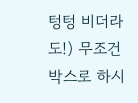텅텅 비더라도!) 무조건 박스로 하시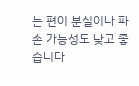는 편이 분실이나 파손 가능성도 낮고 좋습니다